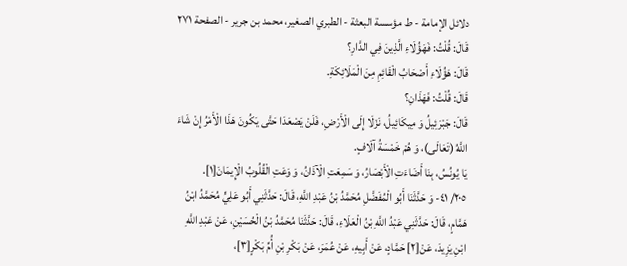دلائل الإمامة - ط مؤسسة البعثة - الطبري الصغير، محمد بن جرير - الصفحة ٢٧١
قَالَ: قُلْتُ: فَهَؤُلَاءِ الَّذِينَ فِي الدَّارِ؟
قَالَ: هَؤُلَاءِ أَصْحَابُ الْقَائِمِ مِنَ الْمَلَائِكَةِ.
قَالَ: قُلْتُ: فَهَذَانِ؟
قَالَ: جَبْرَئِيلُ وَ مِيكَائِيلُ، نَزَلَا إِلَى الْأَرْضِ، فَلَنْ يَصْعَدَا حَتَّى يَكُونَ هَذَا الْأَمْرُ إِنْ شَاءَ اللَّهُ (تَعَالَى)، وَ هُمْ خَمْسَةُ آلَافٍ.
يَا يُونُسُ، بِنَا أَضَاءَتِ الْأَبْصَارُ، وَ سَمِعَتِ الْآذَانُ، وَ وَعَتِ الْقُلُوبُ الْإِيمَانَ[١].
٢٠٥/ ٤١- وَ حَدَّثَنَا أَبُو الْمُفَضَّلِ مُحَمَّدُ بْنُ عَبْدِ اللَّهِ، قَالَ: حَدَّثَنِي أَبُو عَلِيٍّ مُحَمَّدُ ابْنُ هَمَّامٍ، قَالَ: حَدَّثَنِي عَبْدُ اللَّهِ بْنُ الْعَلَاءِ، قَالَ: حَدَّثَنَا مُحَمَّدُ بْنُ الْحُسَيْنِ، عَنْ عَبْدِ اللَّهِ ابْنِ يَزِيدَ، عَنْ[٢] حَمَّادٍ، عَنْ أَبِيهِ، عَنْ عُمَرَ، عَنْ بَكْرِ بْنِ أُمِّ بَكْرٍ[٣]،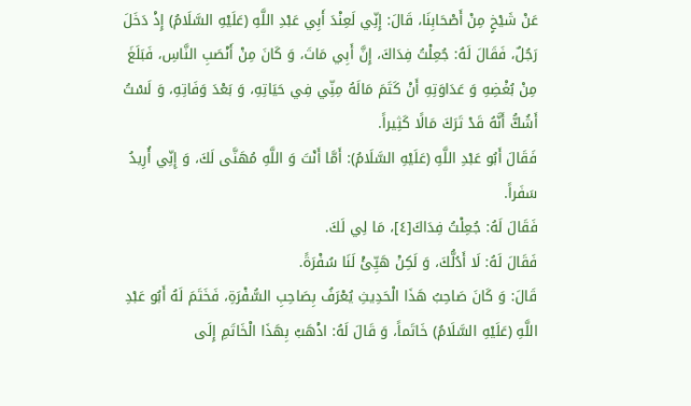عَنْ شَيْخٍ مِنْ أَصْحَابِنَا، قَالَ: إِنِّي لَعِنْدَ أَبِي عَبْدِ اللَّهِ (عَلَيْهِ السَّلَامُ) إِذْ دَخَلَ رَجُلٌ، فَقَالَ لَهُ: جُعِلْتُ فِدَاكَ، إِنَّ أَبِي مَاتَ، وَ كَانَ مِنْ أَنْصَبِ النَّاسِ، فَبَلَغَ مِنْ بُغْضِهِ وَ عَدَاوَتِهِ أَنْ كَتَمَ مَالَهُ مِنِّي فِي حَيَاتِهِ، وَ بَعْدَ وَفَاتِهِ، وَ لَسْتُ أَشُكُّ أَنَّهُ قَدْ تَرَكَ مَالًا كَثِيراً.
فَقَالَ أَبُو عَبْدِ اللَّهِ (عَلَيْهِ السَّلَامُ): أَمَّا أَنْتَ وَ اللَّهِ مُهَنَّى لَكَ، وَ إِنِّي أُرِيدُ سَفَراً.
فَقَالَ لَهُ: جُعِلْتُ فِدَاكَ[٤]، مَا لِي لَكَ.
فَقَالَ لَهُ: لَا أَدُلُّكَ، وَ لَكِنْ هَيِّئْ لَنَا سُفْرَةً.
قَالَ: وَ كَانَ صَاحِبُ هَذَا الْحَدِيثِ يُعْرَفُ بِصَاحِبِ السُّفْرَةِ، فَخَتَمَ لَهُ أَبُو عَبْدِ اللَّهِ (عَلَيْهِ السَّلَامُ) خَاتَماً، وَ قَالَ لَهُ: اذْهَبْ بِهَذَا الْخَاتَمِ إِلَى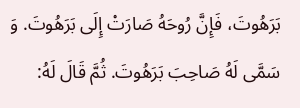بَرَهُوتَ، فَإِنَّ رُوحَهُ صَارَتْ إِلَى بَرَهُوتَ. وَ سَمَّى لَهُ صَاحِبَ بَرَهُوتَ. ثُمَّ قَالَ لَهُ: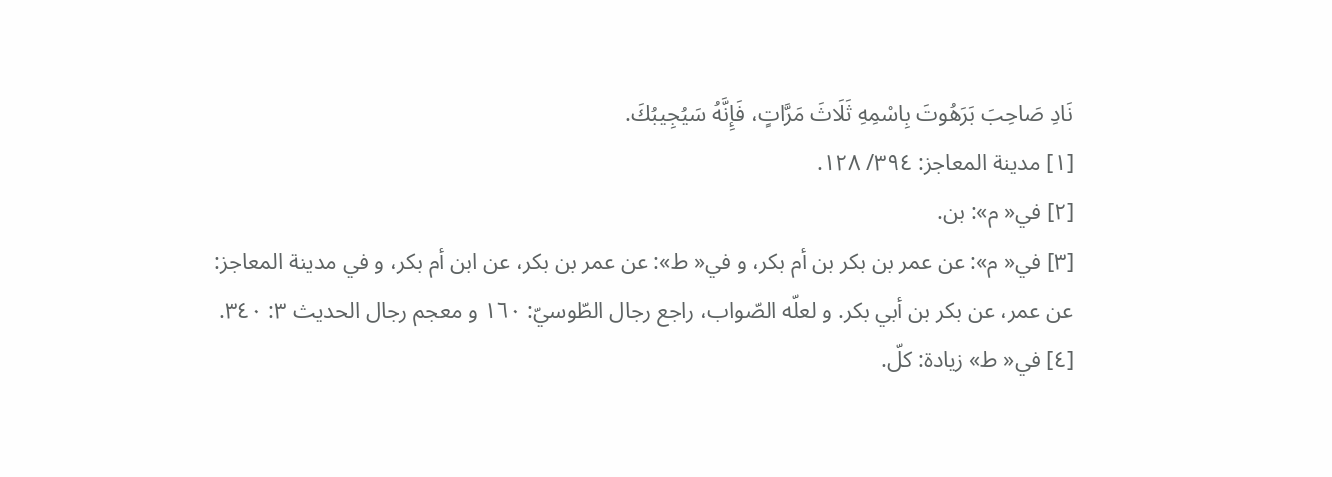نَادِ صَاحِبَ بَرَهُوتَ بِاسْمِهِ ثَلَاثَ مَرَّاتٍ، فَإِنَّهُ سَيُجِيبُكَ.
[١] مدينة المعاجز: ٣٩٤/ ١٢٨.
[٢] في« م»: بن.
[٣] في« م»: عن عمر بن بكر بن أم بكر، و في« ط»: عن عمر بن بكر، عن ابن أم بكر، و في مدينة المعاجز:
عن عمر، عن بكر بن أبي بكر. و لعلّه الصّواب، راجع رجال الطّوسيّ: ١٦٠ و معجم رجال الحديث ٣: ٣٤٠.
[٤] في« ط» زيادة: كلّ.